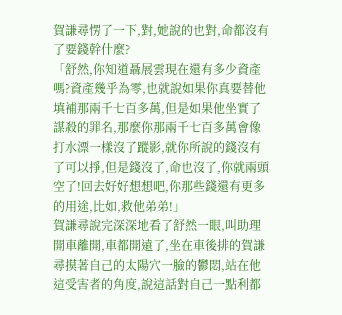賀謙尋愣了一下,對,她說的也對,命都沒有了要錢幹什麼?
「舒然,你知道聶展雲現在還有多少資產嗎?資產幾乎為零,也就說如果你真要替他填補那兩千七百多萬,但是如果他坐實了謀殺的罪名,那麼你那兩千七百多萬會像打水漂一樣沒了蹤影,就你所說的錢沒有了可以掙,但是錢沒了,命也沒了,你就兩頭空了!回去好好想想吧,你那些錢還有更多的用途,比如,救他弟弟!」
賀謙尋說完深深地看了舒然一眼,叫助理開車離開,車都開遠了,坐在車後排的賀謙尋摸著自己的太陽穴一臉的鬱悶,站在他這受害者的角度,說這話對自己一點利都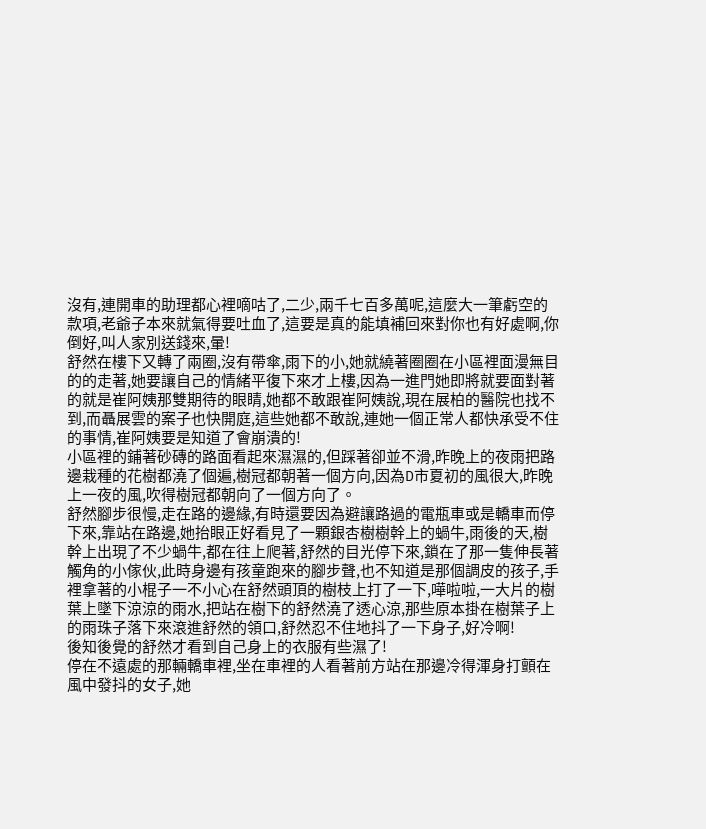沒有,連開車的助理都心裡嘀咕了,二少,兩千七百多萬呢,這麼大一筆虧空的款項,老爺子本來就氣得要吐血了,這要是真的能填補回來對你也有好處啊,你倒好,叫人家別送錢來,暈!
舒然在樓下又轉了兩圈,沒有帶傘,雨下的小,她就繞著圈圈在小區裡面漫無目的的走著,她要讓自己的情緒平復下來才上樓,因為一進門她即將就要面對著的就是崔阿姨那雙期待的眼睛,她都不敢跟崔阿姨說,現在展柏的醫院也找不到,而聶展雲的案子也快開庭,這些她都不敢說,連她一個正常人都快承受不住的事情,崔阿姨要是知道了會崩潰的!
小區裡的鋪著砂磚的路面看起來濕濕的,但踩著卻並不滑,昨晚上的夜雨把路邊栽種的花樹都澆了個遍,樹冠都朝著一個方向,因為D市夏初的風很大,昨晚上一夜的風,吹得樹冠都朝向了一個方向了。
舒然腳步很慢,走在路的邊緣,有時還要因為避讓路過的電瓶車或是轎車而停下來,靠站在路邊,她抬眼正好看見了一顆銀杏樹樹幹上的蝸牛,雨後的天,樹幹上出現了不少蝸牛,都在往上爬著,舒然的目光停下來,鎖在了那一隻伸長著觸角的小傢伙,此時身邊有孩童跑來的腳步聲,也不知道是那個調皮的孩子,手裡拿著的小棍子一不小心在舒然頭頂的樹枝上打了一下,嘩啦啦,一大片的樹葉上墜下涼涼的雨水,把站在樹下的舒然澆了透心涼,那些原本掛在樹葉子上的雨珠子落下來滾進舒然的領口,舒然忍不住地抖了一下身子,好冷啊!
後知後覺的舒然才看到自己身上的衣服有些濕了!
停在不遠處的那輛轎車裡,坐在車裡的人看著前方站在那邊冷得渾身打顫在風中發抖的女子,她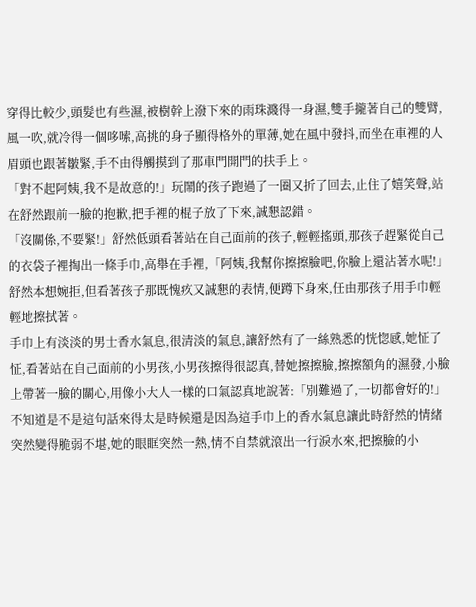穿得比較少,頭髮也有些濕,被樹幹上潑下來的雨珠濺得一身濕,雙手攏著自己的雙臂,風一吹,就冷得一個哆嗦,高挑的身子顯得格外的單薄,她在風中發抖,而坐在車裡的人眉頭也跟著皺緊,手不由得觸摸到了那車門開門的扶手上。
「對不起阿姨,我不是故意的!」玩鬧的孩子跑過了一圈又折了回去,止住了嬉笑聲,站在舒然跟前一臉的抱歉,把手裡的棍子放了下來,誠懇認錯。
「沒關係,不要緊!」舒然低頭看著站在自己面前的孩子,輕輕搖頭,那孩子趕緊從自己的衣袋子裡掏出一條手巾,高舉在手裡,「阿姨,我幫你擦擦臉吧,你臉上還沾著水呢!」
舒然本想婉拒,但看著孩子那既愧疚又誠懇的表情,便蹲下身來,任由那孩子用手巾輕輕地擦拭著。
手巾上有淡淡的男士香水氣息,很清淡的氣息,讓舒然有了一絲熟悉的恍惚感,她怔了怔,看著站在自己面前的小男孩,小男孩擦得很認真,替她擦擦臉,擦擦額角的濕發,小臉上帶著一臉的關心,用像小大人一樣的口氣認真地說著:「別難過了,一切都會好的!」
不知道是不是這句話來得太是時候還是因為這手巾上的香水氣息讓此時舒然的情緒突然變得脆弱不堪,她的眼眶突然一熱,情不自禁就滾出一行淚水來,把擦臉的小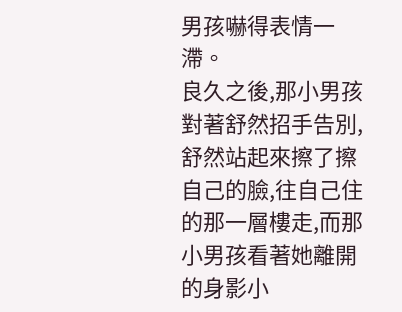男孩嚇得表情一滯。
良久之後,那小男孩對著舒然招手告別,舒然站起來擦了擦自己的臉,往自己住的那一層樓走,而那小男孩看著她離開的身影小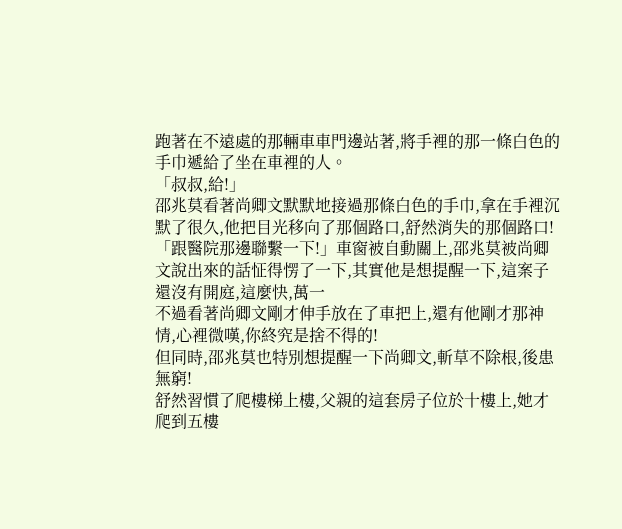跑著在不遠處的那輛車車門邊站著,將手裡的那一條白色的手巾遞給了坐在車裡的人。
「叔叔,給!」
邵兆莫看著尚卿文默默地接過那條白色的手巾,拿在手裡沉默了很久,他把目光移向了那個路口,舒然消失的那個路口!
「跟醫院那邊聯繫一下!」車窗被自動關上,邵兆莫被尚卿文說出來的話怔得愣了一下,其實他是想提醒一下,這案子還沒有開庭,這麼快,萬一
不過看著尚卿文剛才伸手放在了車把上,還有他剛才那神情,心裡微嘆,你終究是捨不得的!
但同時,邵兆莫也特別想提醒一下尚卿文,斬草不除根,後患無窮!
舒然習慣了爬樓梯上樓,父親的這套房子位於十樓上,她才爬到五樓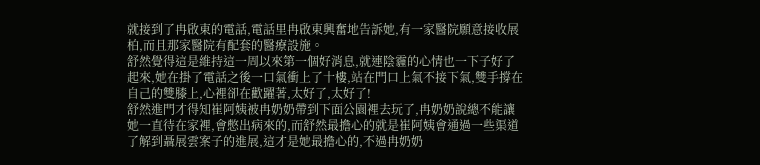就接到了冉啟東的電話,電話里冉啟東興奮地告訴她,有一家醫院願意接收展柏,而且那家醫院有配套的醫療設施。
舒然覺得這是維持這一周以來第一個好消息,就連陰霾的心情也一下子好了起來,她在掛了電話之後一口氣衝上了十樓,站在門口上氣不接下氣,雙手撐在自己的雙膝上,心裡卻在歡躍著,太好了,太好了!
舒然進門才得知崔阿姨被冉奶奶帶到下面公園裡去玩了,冉奶奶說總不能讓她一直待在家裡,會憋出病來的,而舒然最擔心的就是崔阿姨會通過一些渠道了解到聶展雲案子的進展,這才是她最擔心的,不過冉奶奶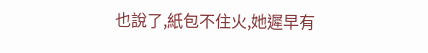也說了,紙包不住火,她遲早有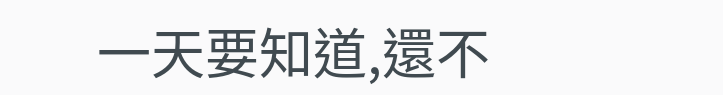一天要知道,還不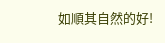如順其自然的好!